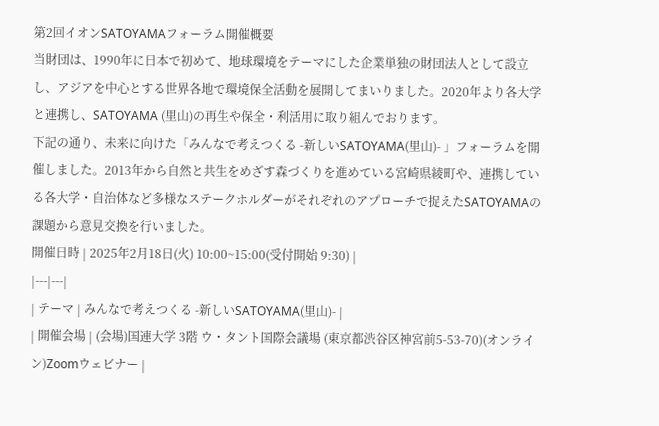第2回イオンSATOYAMAフォーラム開催概要
当財団は、1990年に日本で初めて、地球環境をテーマにした企業単独の財団法人として設立し、アジアを中心とする世界各地で環境保全活動を展開してまいりました。2020年より各大学と連携し、SATOYAMA (里山)の再生や保全・利活用に取り組んでおります。
下記の通り、未来に向けた「みんなで考えつくる -新しいSATOYAMA(里山)- 」フォーラムを開催しました。2013年から自然と共生をめざす森づくりを進めている宮崎県綾町や、連携している各大学・自治体など多様なステークホルダーがそれぞれのアプローチで捉えたSATOYAMAの課題から意見交換を行いました。
開催日時 | 2025年2月18日(火) 10:00~15:00(受付開始 9:30) |
|---|---|
| テーマ | みんなで考えつくる -新しいSATOYAMA(里山)- |
| 開催会場 | (会場)国連大学 3階 ウ・タント国際会議場 (東京都渋谷区神宮前5-53-70)(オンライン)Zoomウェビナー |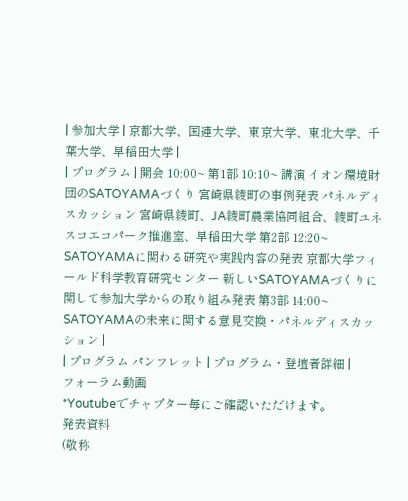| 参加大学 | 京都大学、国連大学、東京大学、東北大学、千葉大学、早稲田大学 |
| プログラム | 開会 10:00~ 第1部 10:10~ 講演 イオン環境財団のSATOYAMAづくり 宮崎県綾町の事例発表 パネルディスカッション 宮崎県綾町、JA綾町農業協同組合、綾町ユネスコエコパーク推進室、早稲田大学 第2部 12:20~ SATOYAMAに関わる研究や実践内容の発表 京都大学フィールド科学教育研究センター 新しいSATOYAMAづくりに関して参加大学からの取り組み発表 第3部 14:00~ SATOYAMAの未来に関する意見交換・パネルディスカッション |
| プログラム パンフレット | プログラム・登壇者詳細 |
フォーラム動画
*Youtubeでチャプター毎にご確認いただけます。
発表資料
(敬称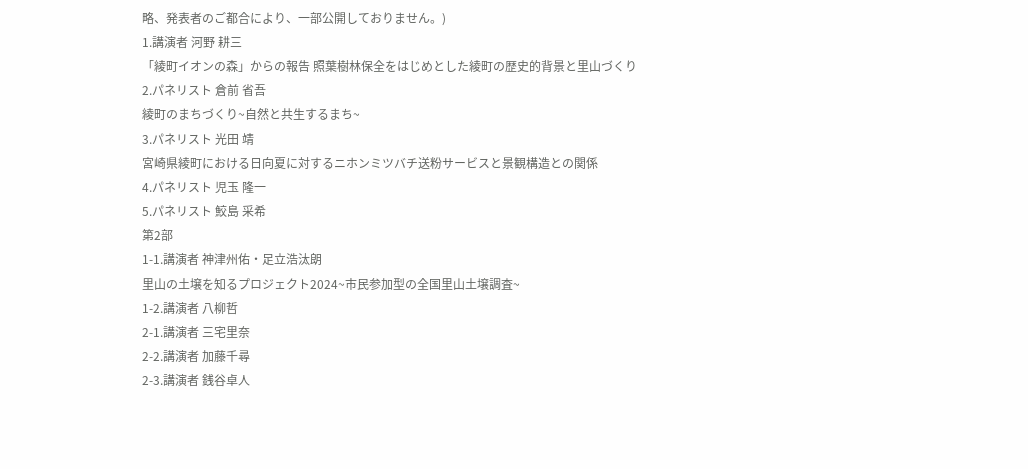略、発表者のご都合により、一部公開しておりません。)
1.講演者 河野 耕三
「綾町イオンの森」からの報告 照葉樹林保全をはじめとした綾町の歴史的背景と里山づくり
2.パネリスト 倉前 省吾
綾町のまちづくり~自然と共生するまち~
3.パネリスト 光田 靖
宮崎県綾町における日向夏に対するニホンミツバチ送粉サービスと景観構造との関係
4.パネリスト 児玉 隆一
5.パネリスト 鮫島 采希
第2部
1-1.講演者 神津州佑・足立浩汰朗
里山の土壌を知るプロジェクト2024~市民参加型の全国里山土壌調査~
1-2.講演者 八柳哲
2-1.講演者 三宅里奈
2-2.講演者 加藤千尋
2-3.講演者 銭谷卓人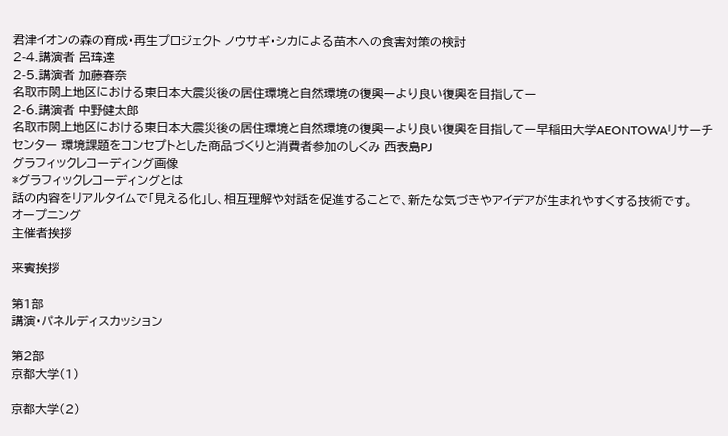君津イオンの森の育成・再生プロジェクト ノウサギ・シカによる苗木への食害対策の検討
2-4.講演者 呂瑋達
2-5.講演者 加藤春奈
名取市閖上地区における東日本大震災後の居住環境と自然環境の復興ーより良い復興を目指してー
2-6.講演者 中野健太郎
名取市閖上地区における東日本大震災後の居住環境と自然環境の復興ーより良い復興を目指してー早稲田大学AEONTOWAリサーチセンター 環境課題をコンセプトとした商品づくりと消費者参加のしくみ 西表島PJ
グラフィックレコーディング画像
*グラフィックレコーディングとは
話の内容をリアルタイムで「見える化」し、相互理解や対話を促進することで、新たな気づきやアイデアが生まれやすくする技術です。
オープニング
主催者挨拶

来賓挨拶

第1部
講演・パネルディスカッション

第2部
京都大学(1)

京都大学(2)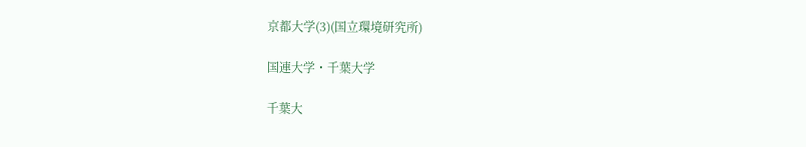京都大学(3)(国立環境研究所)

国連大学・千葉大学

千葉大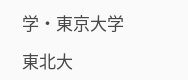学・東京大学

東北大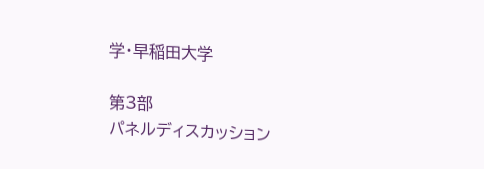学・早稲田大学

第3部
パネルディスカッション